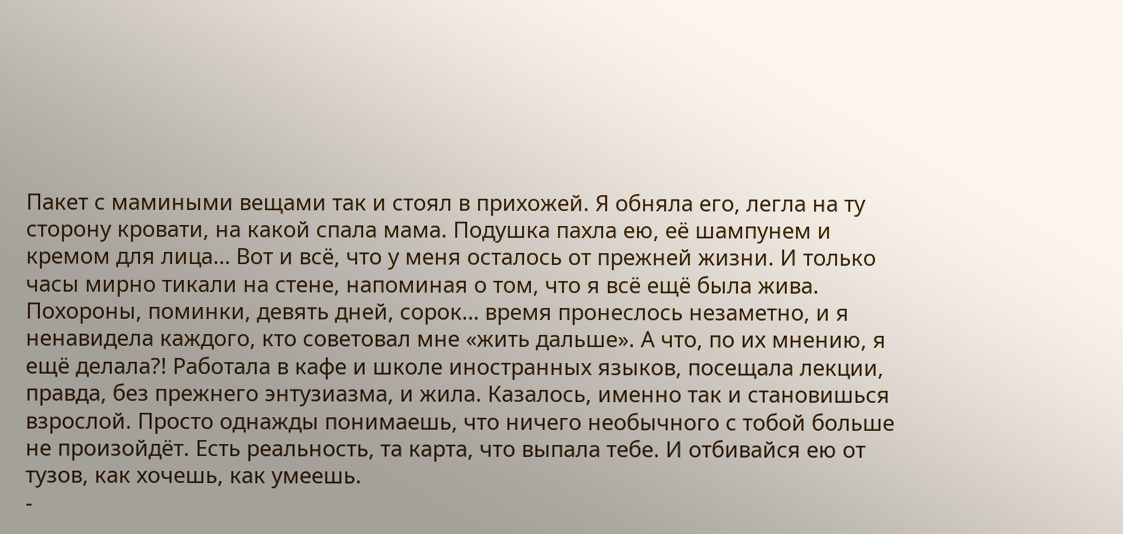Пакет с мамиными вещами так и стоял в прихожей. Я обняла его, легла на ту сторону кровати, на какой спала мама. Подушка пахла ею, её шампунем и кремом для лица… Вот и всё, что у меня осталось от прежней жизни. И только часы мирно тикали на стене, напоминая о том, что я всё ещё была жива.
Похороны, поминки, девять дней, сорок… время пронеслось незаметно, и я ненавидела каждого, кто советовал мне «жить дальше». А что, по их мнению, я ещё делала?! Работала в кафе и школе иностранных языков, посещала лекции, правда, без прежнего энтузиазма, и жила. Казалось, именно так и становишься взрослой. Просто однажды понимаешь, что ничего необычного с тобой больше не произойдёт. Есть реальность, та карта, что выпала тебе. И отбивайся ею от тузов, как хочешь, как умеешь.
-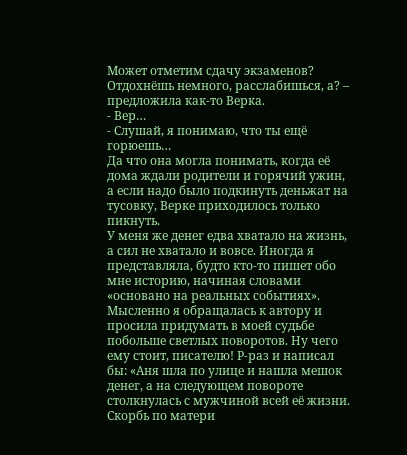Может отметим сдачу экзаменов? Отдохнёшь немного, расслабишься, а? – предложила как-то Верка.
- Вер…
- Слушай, я понимаю, что ты ещё горюешь…
Да что она могла понимать, когда её дома ждали родители и горячий ужин, а если надо было подкинуть деньжат на тусовку, Верке приходилось только пикнуть.
У меня же денег едва хватало на жизнь, а сил не хватало и вовсе. Иногда я представляла, будто кто-то пишет обо мне историю, начиная словами «основано на реальных событиях». Мысленно я обращалась к автору и просила придумать в моей судьбе побольше светлых поворотов. Ну чего ему стоит, писателю! Р-раз и написал бы: «Аня шла по улице и нашла мешок денег, а на следующем повороте столкнулась с мужчиной всей её жизни. Скорбь по матери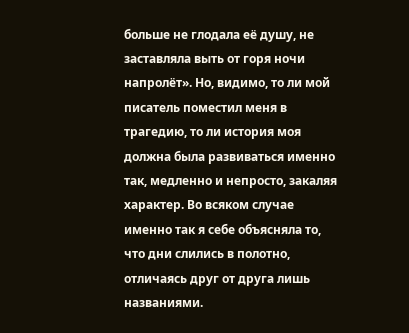больше не глодала её душу, не заставляла выть от горя ночи напролёт». Но, видимо, то ли мой писатель поместил меня в трагедию, то ли история моя должна была развиваться именно так, медленно и непросто, закаляя характер. Во всяком случае именно так я себе объясняла то, что дни слились в полотно, отличаясь друг от друга лишь названиями.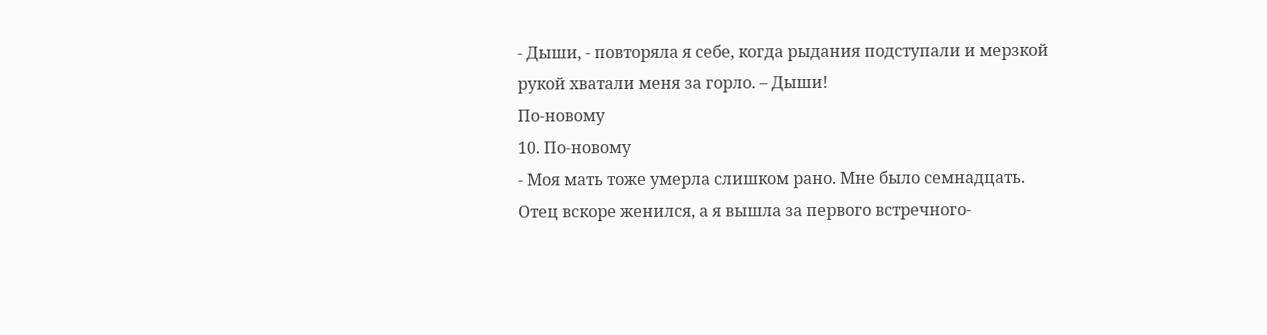- Дыши, - повторяла я себе, когда рыдания подступали и мерзкой рукой хватали меня за горло. – Дыши!
По-новому
10. По-новому
- Моя мать тоже умерла слишком рано. Мне было семнадцать. Отец вскоре женился, а я вышла за первого встречного-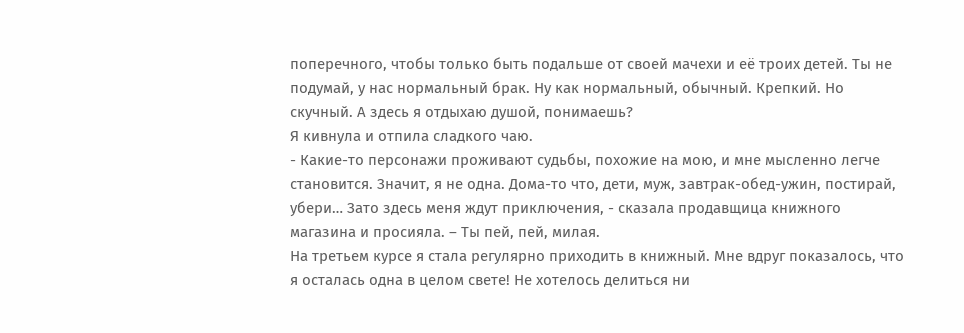поперечного, чтобы только быть подальше от своей мачехи и её троих детей. Ты не подумай, у нас нормальный брак. Ну как нормальный, обычный. Крепкий. Но скучный. А здесь я отдыхаю душой, понимаешь?
Я кивнула и отпила сладкого чаю.
- Какие-то персонажи проживают судьбы, похожие на мою, и мне мысленно легче становится. Значит, я не одна. Дома-то что, дети, муж, завтрак-обед-ужин, постирай, убери… Зато здесь меня ждут приключения, - сказала продавщица книжного магазина и просияла. – Ты пей, пей, милая.
На третьем курсе я стала регулярно приходить в книжный. Мне вдруг показалось, что я осталась одна в целом свете! Не хотелось делиться ни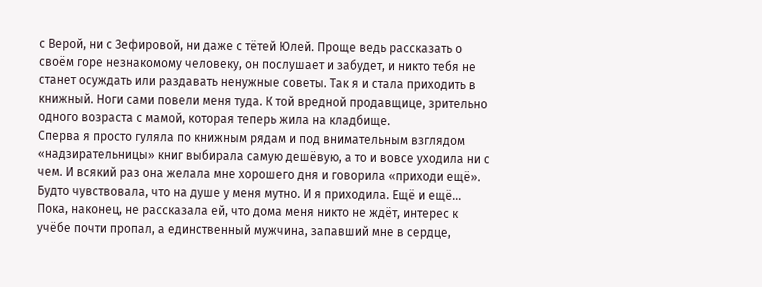с Верой, ни с Зефировой, ни даже с тётей Юлей. Проще ведь рассказать о своём горе незнакомому человеку, он послушает и забудет, и никто тебя не станет осуждать или раздавать ненужные советы. Так я и стала приходить в книжный. Ноги сами повели меня туда. К той вредной продавщице, зрительно одного возраста с мамой, которая теперь жила на кладбище.
Сперва я просто гуляла по книжным рядам и под внимательным взглядом «надзирательницы» книг выбирала самую дешёвую, а то и вовсе уходила ни с чем. И всякий раз она желала мне хорошего дня и говорила «приходи ещё». Будто чувствовала, что на душе у меня мутно. И я приходила. Ещё и ещё… Пока, наконец, не рассказала ей, что дома меня никто не ждёт, интерес к учёбе почти пропал, а единственный мужчина, запавший мне в сердце,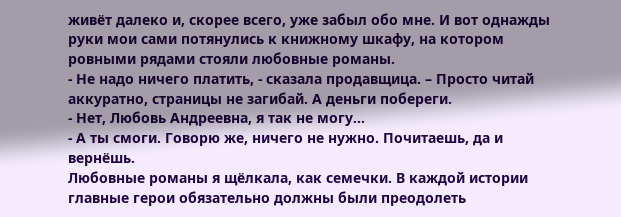живёт далеко и, скорее всего, уже забыл обо мне. И вот однажды руки мои сами потянулись к книжному шкафу, на котором ровными рядами стояли любовные романы.
- Не надо ничего платить, - сказала продавщица. – Просто читай аккуратно, страницы не загибай. А деньги побереги.
- Нет, Любовь Андреевна, я так не могу…
- А ты смоги. Говорю же, ничего не нужно. Почитаешь, да и вернёшь.
Любовные романы я щёлкала, как семечки. В каждой истории главные герои обязательно должны были преодолеть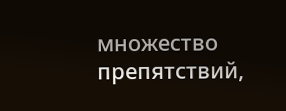множество препятствий,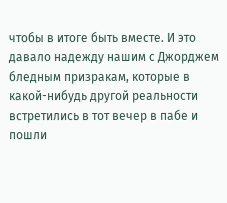чтобы в итоге быть вместе. И это давало надежду нашим с Джорджем бледным призракам, которые в какой-нибудь другой реальности встретились в тот вечер в пабе и пошли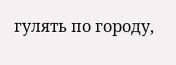гулять по городу,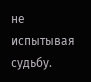не испытывая судьбу.